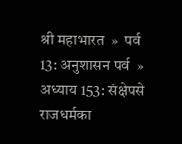श्री महाभारत  »  पर्व 13: अनुशासन पर्व  »  अध्याय 153: संक्षेपसे राजधर्मका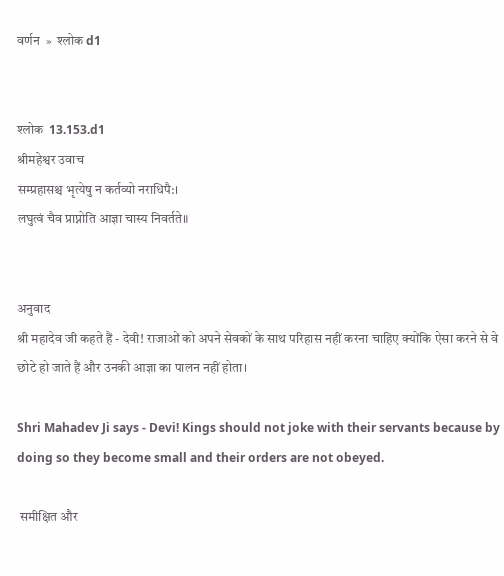वर्णन  »  श्लोक d1


श्लोक  13.153.d1
श्रीमहेश्वर उवाच
सम्प्रहासश्च भृत्येषु न कर्तव्यो नराधिपै:।
लघुत्वं चैव प्राप्नोति आज्ञा चास्य निवर्तते॥


अनुवाद
श्री महादेव जी कहते हैं - देवी! राजाओं को अपने सेवकों के साथ परिहास नहीं करना चाहिए क्योंकि ऐसा करने से वे छोटे हो जाते हैं और उनकी आज्ञा का पालन नहीं होता।

Shri Mahadev Ji says - Devi! Kings should not joke with their servants because by doing so they become small and their orders are not obeyed.

 समीक्षित और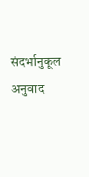संदर्भानुकूल अनुवाद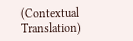(Contextual Translation)